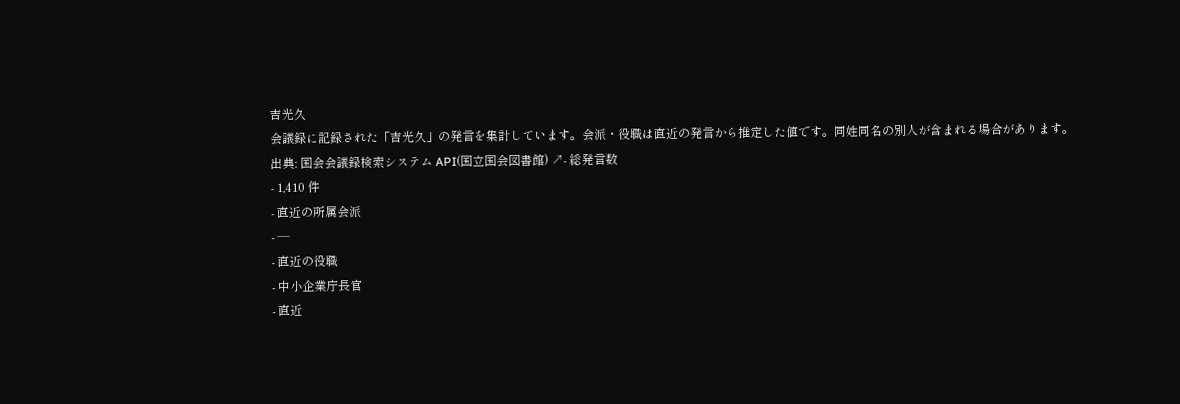吉光久
会議録に記録された「吉光久」の発言を集計しています。会派・役職は直近の発言から推定した値です。同姓同名の別人が含まれる場合があります。
出典: 国会会議録検索システム API(国立国会図書館) ↗- 総発言数
- 1,410 件
- 直近の所属会派
- —
- 直近の役職
- 中小企業庁長官
- 直近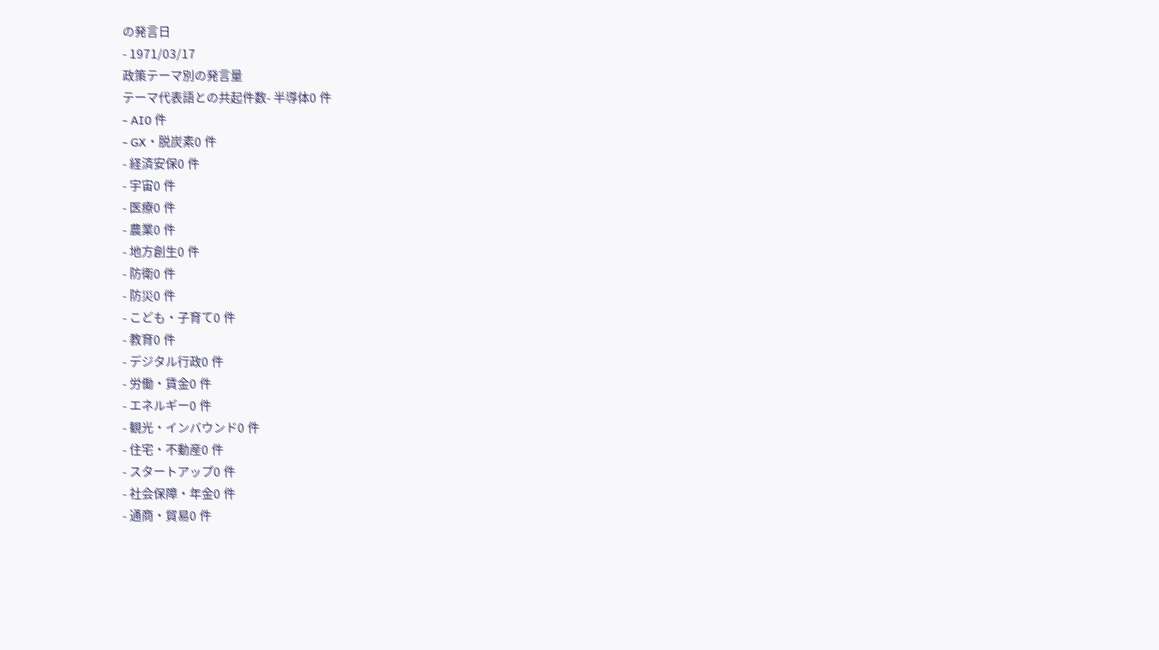の発言日
- 1971/03/17
政策テーマ別の発言量
テーマ代表語との共起件数- 半導体0 件
- AI0 件
- GX・脱炭素0 件
- 経済安保0 件
- 宇宙0 件
- 医療0 件
- 農業0 件
- 地方創生0 件
- 防衛0 件
- 防災0 件
- こども・子育て0 件
- 教育0 件
- デジタル行政0 件
- 労働・賃金0 件
- エネルギー0 件
- 観光・インバウンド0 件
- 住宅・不動産0 件
- スタートアップ0 件
- 社会保障・年金0 件
- 通商・貿易0 件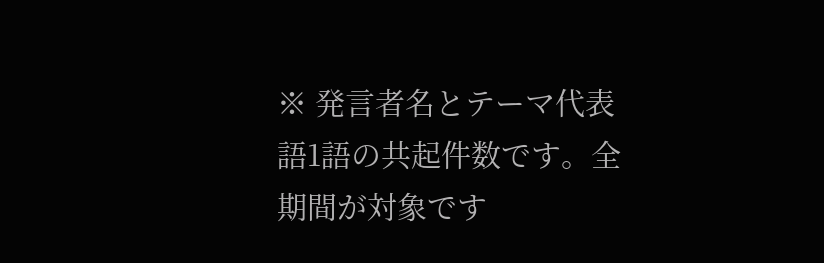※ 発言者名とテーマ代表語1語の共起件数です。全期間が対象です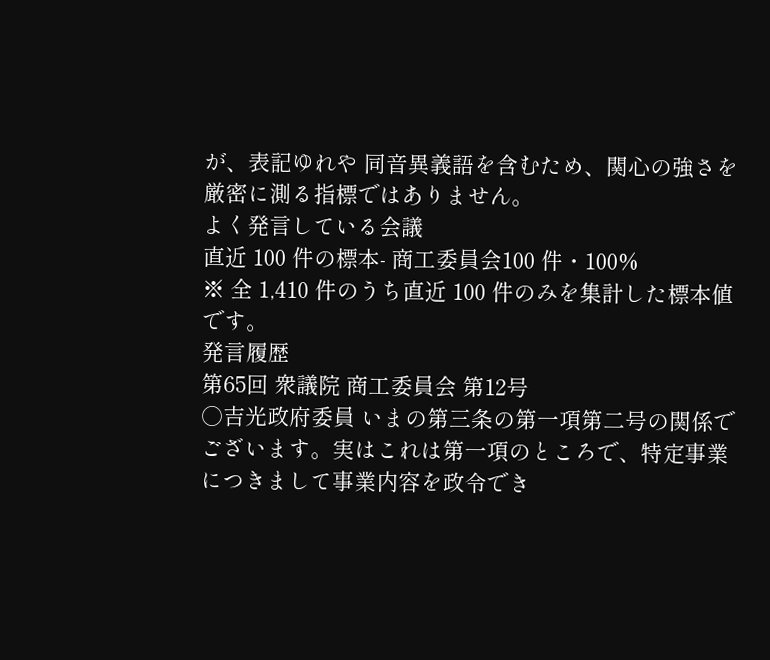が、表記ゆれや 同音異義語を含むため、関心の強さを厳密に測る指標ではありません。
よく発言している会議
直近 100 件の標本- 商工委員会100 件・100%
※ 全 1,410 件のうち直近 100 件のみを集計した標本値です。
発言履歴
第65回 衆議院 商工委員会 第12号
○吉光政府委員 いまの第三条の第一項第二号の関係でございます。実はこれは第一項のところで、特定事業につきまして事業内容を政令でき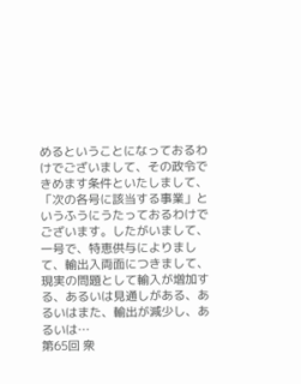めるということになっておるわけでございまして、その政令できめます条件といたしまして、「次の各号に該当する事業」というふうにうたっておるわけでございます。したがいまして、一号で、特恵供与によりまして、輸出入両面につきまして、現実の問題として輸入が増加する、あるいは見通しがある、あるいはまた、輸出が減少し、あるいは…
第65回 衆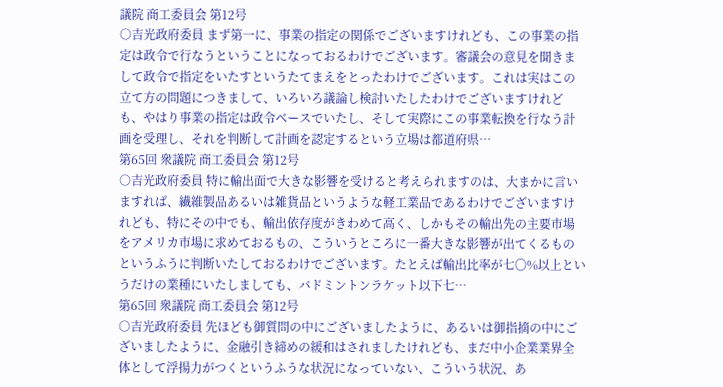議院 商工委員会 第12号
○吉光政府委員 まず第一に、事業の指定の関係でございますけれども、この事業の指定は政令で行なうということになっておるわけでございます。審議会の意見を聞きまして政令で指定をいたすというたてまえをとったわけでございます。これは実はこの立て方の問題につきまして、いろいろ議論し検討いたしたわけでございますけれども、やはり事業の指定は政令ベースでいたし、そして実際にこの事業転換を行なう計画を受理し、それを判断して計画を認定するという立場は都道府県…
第65回 衆議院 商工委員会 第12号
○吉光政府委員 特に輸出面で大きな影響を受けると考えられますのは、大まかに言いますれば、繊維製品あるいは雑貨品というような軽工業品であるわけでございますけれども、特にその中でも、輸出依存度がきわめて高く、しかもその輸出先の主要市場をアメリカ市場に求めておるもの、こういうところに一番大きな影響が出てくるものというふうに判断いたしておるわけでございます。たとえば輸出比率が七〇%以上というだけの業種にいたしましても、バドミントンラケット以下七…
第65回 衆議院 商工委員会 第12号
○吉光政府委員 先ほども御質問の中にございましたように、あるいは御指摘の中にございましたように、金融引き締めの緩和はされましたけれども、まだ中小企業業界全体として浮揚力がつくというふうな状況になっていない、こういう状況、あ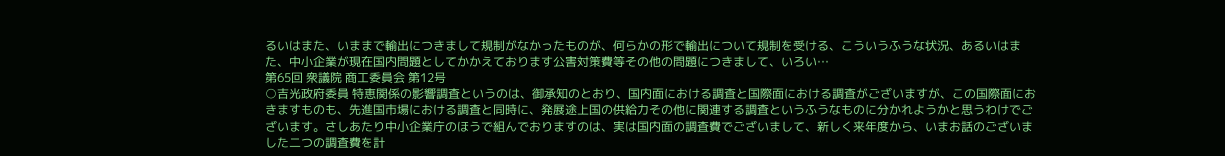るいはまた、いままで輸出につきまして規制がなかったものが、何らかの形で輸出について規制を受ける、こういうふうな状況、あるいはまた、中小企業が現在国内問題としてかかえております公害対策費等その他の問題につきまして、いろい…
第65回 衆議院 商工委員会 第12号
○吉光政府委員 特恵関係の影響調査というのは、御承知のとおり、国内面における調査と国際面における調査がございますが、この国際面におきますものも、先進国市場における調査と同時に、発展途上国の供給力その他に関連する調査というふうなものに分かれようかと思うわけでございます。さしあたり中小企業庁のほうで組んでおりますのは、実は国内面の調査費でございまして、新しく来年度から、いまお話のございました二つの調査費を計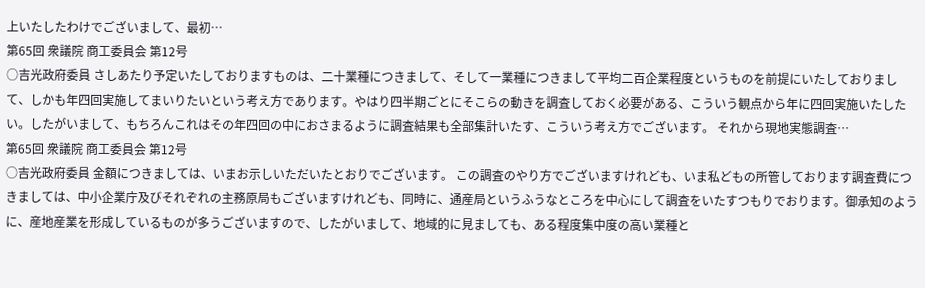上いたしたわけでございまして、最初…
第65回 衆議院 商工委員会 第12号
○吉光政府委員 さしあたり予定いたしておりますものは、二十業種につきまして、そして一業種につきまして平均二百企業程度というものを前提にいたしておりまして、しかも年四回実施してまいりたいという考え方であります。やはり四半期ごとにそこらの動きを調査しておく必要がある、こういう観点から年に四回実施いたしたい。したがいまして、もちろんこれはその年四回の中におさまるように調査結果も全部集計いたす、こういう考え方でございます。 それから現地実態調査…
第65回 衆議院 商工委員会 第12号
○吉光政府委員 金額につきましては、いまお示しいただいたとおりでございます。 この調査のやり方でございますけれども、いま私どもの所管しております調査費につきましては、中小企業庁及びそれぞれの主務原局もございますけれども、同時に、通産局というふうなところを中心にして調査をいたすつもりでおります。御承知のように、産地産業を形成しているものが多うございますので、したがいまして、地域的に見ましても、ある程度集中度の高い業種と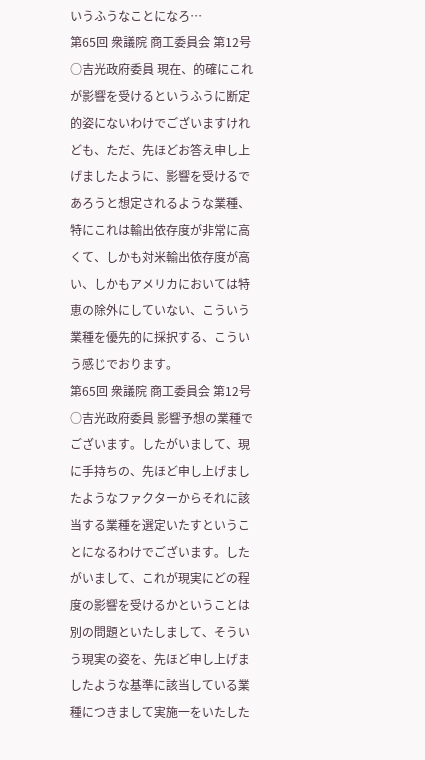いうふうなことになろ…
第65回 衆議院 商工委員会 第12号
○吉光政府委員 現在、的確にこれが影響を受けるというふうに断定的姿にないわけでございますけれども、ただ、先ほどお答え申し上げましたように、影響を受けるであろうと想定されるような業種、特にこれは輸出依存度が非常に高くて、しかも対米輸出依存度が高い、しかもアメリカにおいては特恵の除外にしていない、こういう業種を優先的に採択する、こういう感じでおります。
第65回 衆議院 商工委員会 第12号
○吉光政府委員 影響予想の業種でございます。したがいまして、現に手持ちの、先ほど申し上げましたようなファクターからそれに該当する業種を選定いたすということになるわけでございます。したがいまして、これが現実にどの程度の影響を受けるかということは別の問題といたしまして、そういう現実の姿を、先ほど申し上げましたような基準に該当している業種につきまして実施一をいたした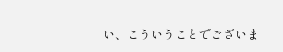い、こういうことでございま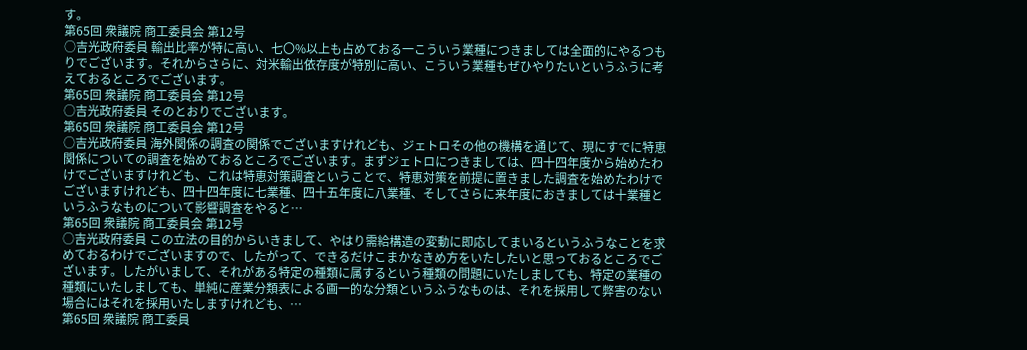す。
第65回 衆議院 商工委員会 第12号
○吉光政府委員 輸出比率が特に高い、七〇%以上も占めておる一こういう業種につきましては全面的にやるつもりでございます。それからさらに、対米輸出依存度が特別に高い、こういう業種もぜひやりたいというふうに考えておるところでございます。
第65回 衆議院 商工委員会 第12号
○吉光政府委員 そのとおりでございます。
第65回 衆議院 商工委員会 第12号
○吉光政府委員 海外関係の調査の関係でございますけれども、ジェトロその他の機構を通じて、現にすでに特恵関係についての調査を始めておるところでございます。まずジェトロにつきましては、四十四年度から始めたわけでございますけれども、これは特恵対策調査ということで、特恵対策を前提に置きました調査を始めたわけでございますけれども、四十四年度に七業種、四十五年度に八業種、そしてさらに来年度におきましては十業種というふうなものについて影響調査をやると…
第65回 衆議院 商工委員会 第12号
○吉光政府委員 この立法の目的からいきまして、やはり需給構造の変動に即応してまいるというふうなことを求めておるわけでございますので、したがって、できるだけこまかなきめ方をいたしたいと思っておるところでございます。したがいまして、それがある特定の種類に属するという種類の問題にいたしましても、特定の業種の種類にいたしましても、単純に産業分類表による画一的な分類というふうなものは、それを採用して弊害のない場合にはそれを採用いたしますけれども、…
第65回 衆議院 商工委員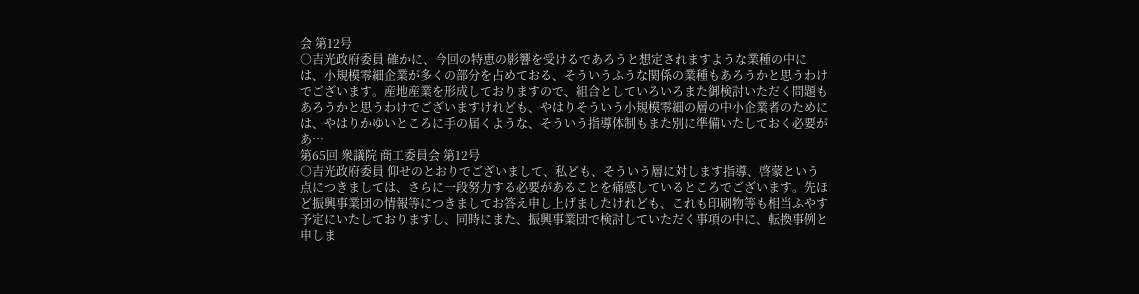会 第12号
○吉光政府委員 確かに、今回の特恵の影響を受けるであろうと想定されますような業種の中には、小規模零細企業が多くの部分を占めておる、そういうふうな関係の業種もあろうかと思うわけでございます。産地産業を形成しておりますので、組合としていろいろまた御検討いただく問題もあろうかと思うわけでございますけれども、やはりそういう小規模零細の層の中小企業者のためには、やはりかゆいところに手の届くような、そういう指導体制もまた別に準備いたしておく必要があ…
第65回 衆議院 商工委員会 第12号
○吉光政府委員 仰せのとおりでございまして、私ども、そういう層に対します指導、啓蒙という点につきましては、さらに一段努力する必要があることを痛感しているところでございます。先ほど振興事業団の情報等につきましてお答え申し上げましたけれども、これも印刷物等も相当ふやす予定にいたしておりますし、同時にまた、振興事業団で検討していただく事項の中に、転換事例と申しま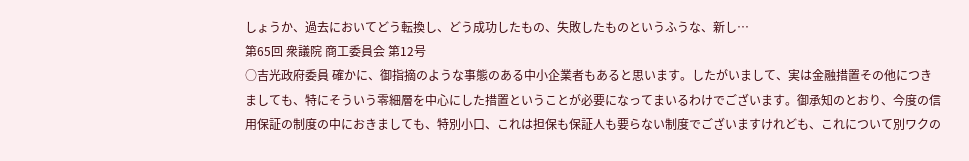しょうか、過去においてどう転換し、どう成功したもの、失敗したものというふうな、新し…
第65回 衆議院 商工委員会 第12号
○吉光政府委員 確かに、御指摘のような事態のある中小企業者もあると思います。したがいまして、実は金融措置その他につきましても、特にそういう零細層を中心にした措置ということが必要になってまいるわけでございます。御承知のとおり、今度の信用保証の制度の中におきましても、特別小口、これは担保も保証人も要らない制度でございますけれども、これについて別ワクの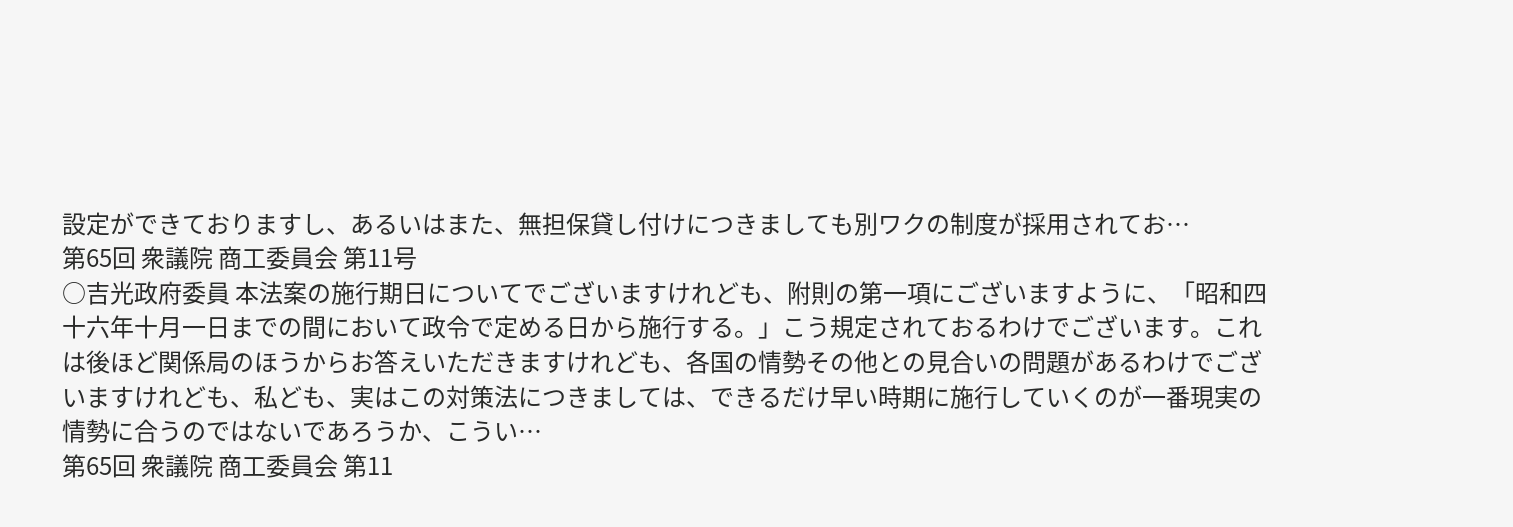設定ができておりますし、あるいはまた、無担保貸し付けにつきましても別ワクの制度が採用されてお…
第65回 衆議院 商工委員会 第11号
○吉光政府委員 本法案の施行期日についてでございますけれども、附則の第一項にございますように、「昭和四十六年十月一日までの間において政令で定める日から施行する。」こう規定されておるわけでございます。これは後ほど関係局のほうからお答えいただきますけれども、各国の情勢その他との見合いの問題があるわけでございますけれども、私ども、実はこの対策法につきましては、できるだけ早い時期に施行していくのが一番現実の情勢に合うのではないであろうか、こうい…
第65回 衆議院 商工委員会 第11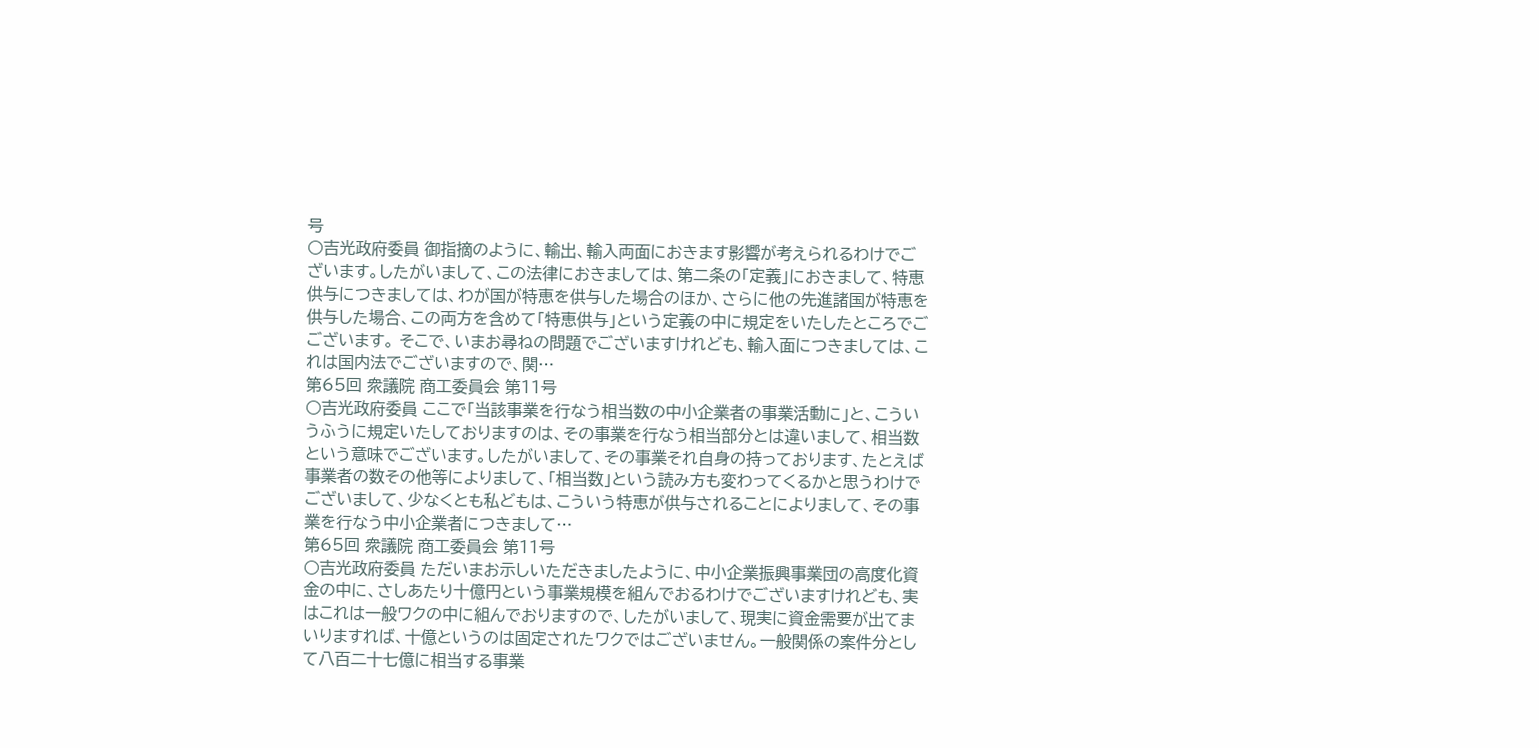号
○吉光政府委員 御指摘のように、輸出、輸入両面におきます影響が考えられるわけでございます。したがいまして、この法律におきましては、第二条の「定義」におきまして、特恵供与につきましては、わが国が特恵を供与した場合のほか、さらに他の先進諸国が特恵を供与した場合、この両方を含めて「特恵供与」という定義の中に規定をいたしたところでごございます。 そこで、いまお尋ねの問題でございますけれども、輸入面につきましては、これは国内法でございますので、関…
第65回 衆議院 商工委員会 第11号
○吉光政府委員 ここで「当該事業を行なう相当数の中小企業者の事業活動に」と、こういうふうに規定いたしておりますのは、その事業を行なう相当部分とは違いまして、相当数という意味でございます。したがいまして、その事業それ自身の持っております、たとえば事業者の数その他等によりまして、「相当数」という読み方も変わってくるかと思うわけでございまして、少なくとも私どもは、こういう特恵が供与されることによりまして、その事業を行なう中小企業者につきまして…
第65回 衆議院 商工委員会 第11号
○吉光政府委員 ただいまお示しいただきましたように、中小企業振興事業団の高度化資金の中に、さしあたり十億円という事業規模を組んでおるわけでございますけれども、実はこれは一般ワクの中に組んでおりますので、したがいまして、現実に資金需要が出てまいりますれば、十億というのは固定されたワクではございません。一般関係の案件分として八百二十七億に相当する事業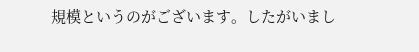規模というのがございます。したがいまし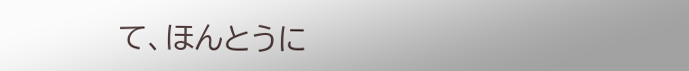て、ほんとうに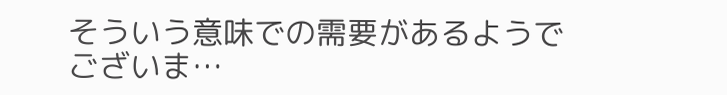そういう意味での需要があるようでございま…